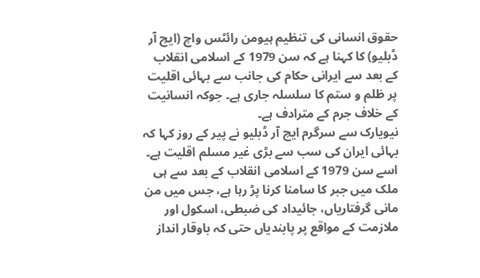حقوق انسانی کی تنظیم ہیومن رائٹس واچ (ایچ آر ڈبلیو) کا کہنا ہے کہ سن 1979 کے اسلامی انقلاب کے بعد سے ایرانی حکام کی جانب سے بہائی اقلیت پر ظلم و ستم کا سلسلہ جاری ہے۔ جوکہ انسانیت کے خلاف جرم کے مترادف ہے۔
نیویارک سے سرگرم ایچ آر ڈبلیو نے پیر کے روز کہا کہ بہائی ایران کی سب سے بڑی غیر مسلم اقلیت ہے۔ اسے سن 1979 کے اسلامی انقلاب کے بعد سے ہی ملک میں جبر کا سامنا کرنا پڑ رہا ہے، جس میں من مانی گرفتاریاں، جائیداد کی ضبطی، اسکول اور ملازمت کے مواقع پر پابندیاں حتی کہ باوقار انداز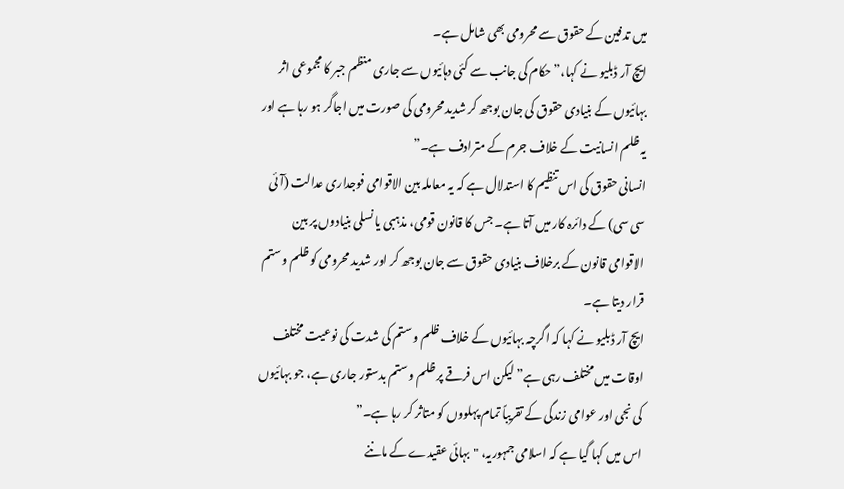میں تدفین کے حقوق سے محرومی بھی شامل ہے۔
ایچ آر ڈبلیو نے کہا،”حکام کی جانب سے کئی دہائیوں سے جاری منظم جبر کا مجموعی اثر بہائیوں کے بنیادی حقوق کی جان بوجھ کر شدید محرومی کی صورت میں اجاگر ہو رہا ہے اور یہ ظلم انسانیت کے خلاف جرم کے مترادف ہے۔”
انسانی حقوق کی اس تنظیم کا استدلال ہے کہ یہ معاملہ بین الاقوامی فوجداری عدالت (آئی سی سی) کے دائرہ کار میں آتا ہے۔ جس کا قانون قومی، مذہبی یا نسلی بنیادوں پر بین الاقوامی قانون کے برخلاف بنیادی حقوق سے جان بوجھ کر اور شدید محرومی کو ظلم و ستم قرار دیتا ہے۔
ایچ آر ڈبلیو نے کہا کہ اگرچہ بہائیوں کے خلاف ظلم و ستم کی شدت کی نوعیت مختلف اوقات میں مختلف رہی ہے”لیکن اس فرقے پر ظلم و ستم بدستور جاری ہے، جو بہائیوں کی نجی اور عوامی زندگی کے تقریباً تمام پہلووں کو متاثر کر رہا ہے۔”
اس میں کہا گیا ہے کہ اسلامی جمہوریہ، "بہائی عقیدے کے ماننے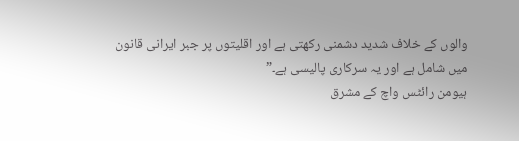والوں کے خلاف شدید دشمنی رکھتی ہے اور اقلیتوں پر جبر ایرانی قانون میں شامل ہے اور یہ سرکاری پالیسی ہے۔”
ہیومن رائٹس واچ کے مشرق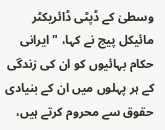وسطیٰ کے ڈپٹی ڈائریکٹر مائیکل پیج نے کہا، "ایرانی حکام بہائیوں کو ان کی زندگی کے ہر پہلوں میں ان کے بنیادی حقوق سے محروم کرتے ہیں،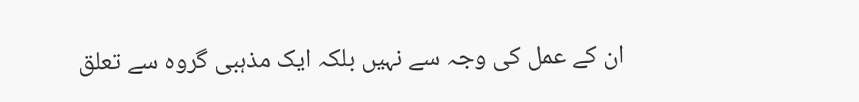ان کے عمل کی وجہ سے نہیں بلکہ ایک مذہبی گروہ سے تعلق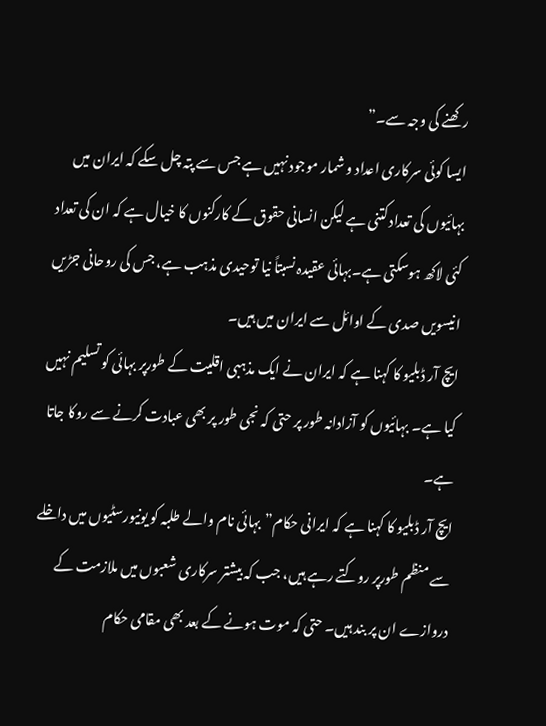رکھنے کی وجہ سے۔”
ایسا کوئی سرکاری اعداد و شمار موجود نہیں ہے جس سے پتہ چل سکے کہ ایران میں بہائیوں کی تعداد کتنی ہے لیکن انسانی حقوق کے کارکنوں کا خیال ہے کہ ان کی تعداد کئی لاکھ ہوسکتی ہے۔بہائی عقیدہ نسبتاً نیا توحیدی مذہب ہے، جس کی روحانی جڑیں انیسویں صدی کے اوائل سے ایران میں ہیں۔
ایچ آر ڈبلیو کا کہنا ہے کہ ایران نے ایک مذہبی اقلیت کے طورپر بہائی کو تسلیم نہیں کیا ہے۔ بہائیوں کو آزادانہ طور پر حتی کہ نجی طور پر بھی عبادت کرنے سے روکا جاتا ہے۔
ایچ آر ڈبلیو کا کہنا ہے کہ ایرانی حکام”بہائی نام والے طلبہ کو یونیورسٹیوں میں داخلے سے منظم طورپر روکتے رہے ہیں، جب کہ بیشتر سرکاری شعبوں میں ملازمت کے دروازے ان پر بند ہیں۔ حتی کہ موت ہونے کے بعد بھی مقامی حکام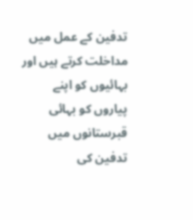تدفین کے عمل میں مداخلت کرتے ہیں اور بہائیوں کو اپنے پیاروں کو بہائی قبرستانوں میں تدفین کی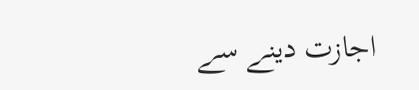اجازت دینے سے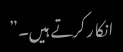انکار کرتے ہیں۔”